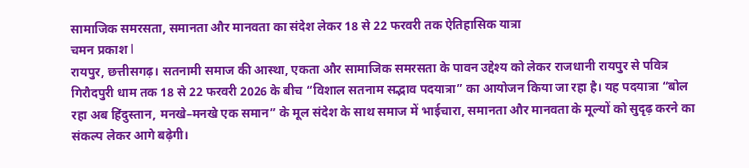सामाजिक समरसता, समानता और मानवता का संदेश लेकर 18 से 22 फरवरी तक ऐतिहासिक यात्रा
चमन प्रकाश l
रायपुर, छत्तीसगढ़। सतनामी समाज की आस्था, एकता और सामाजिक समरसता के पावन उद्देश्य को लेकर राजधानी रायपुर से पवित्र गिरौदपुरी धाम तक 18 से 22 फरवरी 2026 के बीच “विशाल सतनाम सद्भाव पदयात्रा” का आयोजन किया जा रहा है। यह पदयात्रा “बोल रहा अब हिंदुस्तान, मनखे–मनखे एक समान” के मूल संदेश के साथ समाज में भाईचारा, समानता और मानवता के मूल्यों को सुदृढ़ करने का संकल्प लेकर आगे बढ़ेगी।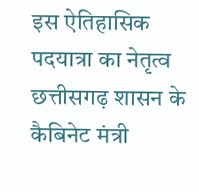इस ऐतिहासिक पदयात्रा का नेतृत्व छत्तीसगढ़ शासन के कैबिनेट मंत्री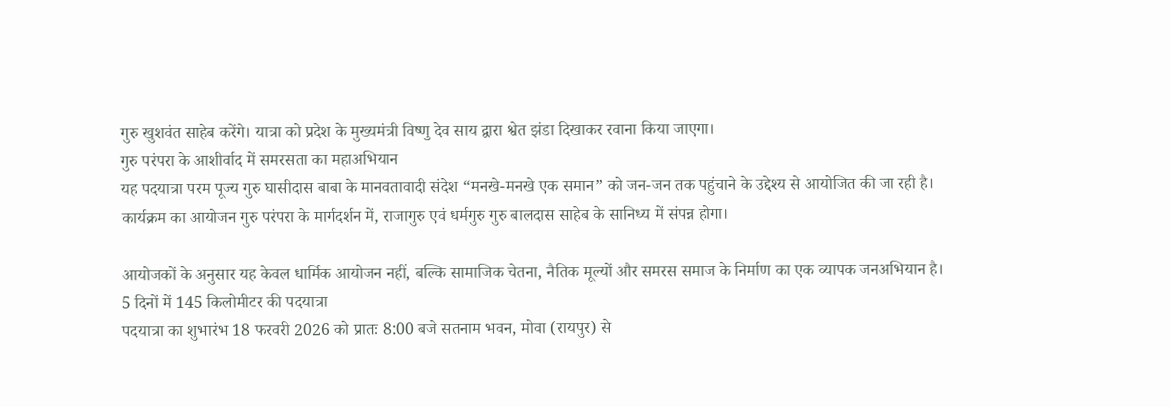गुरु खुशवंत साहेब करेंगे। यात्रा को प्रदेश के मुख्यमंत्री विष्णु देव साय द्वारा श्वेत झंडा दिखाकर रवाना किया जाएगा।
गुरु परंपरा के आशीर्वाद में समरसता का महाअभियान
यह पदयात्रा परम पूज्य गुरु घासीदास बाबा के मानवतावादी संदेश “मनखे-मनखे एक समान” को जन-जन तक पहुंचाने के उद्देश्य से आयोजित की जा रही है। कार्यक्रम का आयोजन गुरु परंपरा के मार्गदर्शन में, राजागुरु एवं धर्मगुरु गुरु बालदास साहेब के सानिध्य में संपन्न होगा।

आयोजकों के अनुसार यह केवल धार्मिक आयोजन नहीं, बल्कि सामाजिक चेतना, नैतिक मूल्यों और समरस समाज के निर्माण का एक व्यापक जनअभियान है।
5 दिनों में 145 किलोमीटर की पदयात्रा
पदयात्रा का शुभारंभ 18 फरवरी 2026 को प्रातः 8:00 बजे सतनाम भवन, मोवा (रायपुर) से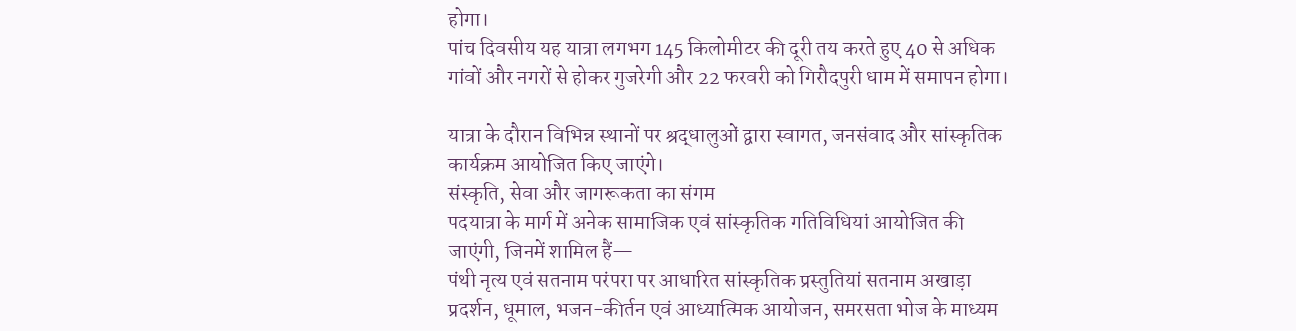होगा।
पांच दिवसीय यह यात्रा लगभग 145 किलोमीटर की दूरी तय करते हुए 40 से अधिक गांवों और नगरों से होकर गुजरेगी और 22 फरवरी को गिरौदपुरी धाम में समापन होगा।

यात्रा के दौरान विभिन्न स्थानों पर श्रद्धालुओं द्वारा स्वागत, जनसंवाद और सांस्कृतिक कार्यक्रम आयोजित किए जाएंगे।
संस्कृति, सेवा और जागरूकता का संगम
पदयात्रा के मार्ग में अनेक सामाजिक एवं सांस्कृतिक गतिविधियां आयोजित की जाएंगी, जिनमें शामिल हैं—
पंथी नृत्य एवं सतनाम परंपरा पर आधारित सांस्कृतिक प्रस्तुतियां सतनाम अखाड़ा प्रदर्शन, धूमाल, भजन-कीर्तन एवं आध्यात्मिक आयोजन, समरसता भोज के माध्यम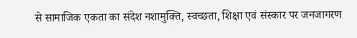से सामाजिक एकता का संदेश नशामुक्ति, स्वच्छता, शिक्षा एवं संस्कार पर जनजागरण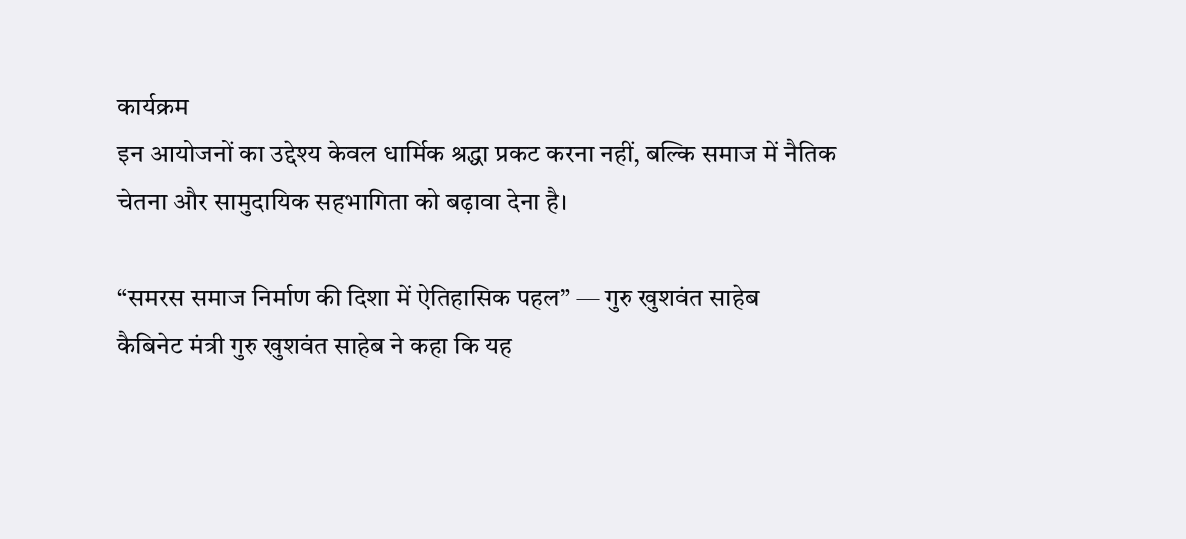कार्यक्रम
इन आयोजनों का उद्देश्य केवल धार्मिक श्रद्धा प्रकट करना नहीं, बल्कि समाज में नैतिक चेतना और सामुदायिक सहभागिता को बढ़ावा देना है।

“समरस समाज निर्माण की दिशा में ऐतिहासिक पहल” — गुरु खुशवंत साहेब
कैबिनेट मंत्री गुरु खुशवंत साहेब ने कहा कि यह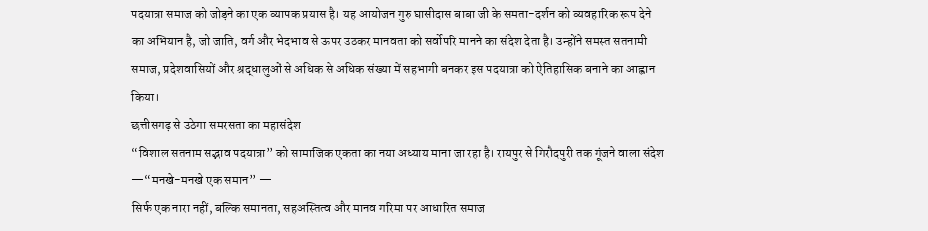पदयात्रा समाज को जोड़ने का एक व्यापक प्रयास है। यह आयोजन गुरु घासीदास बाबा जी के समता-दर्शन को व्यवहारिक रूप देने का अभियान है, जो जाति, वर्ग और भेदभाव से ऊपर उठकर मानवता को सर्वोपरि मानने का संदेश देता है। उन्होंने समस्त सतनामी समाज, प्रदेशवासियों और श्रद्धालुओं से अधिक से अधिक संख्या में सहभागी बनकर इस पदयात्रा को ऐतिहासिक बनाने का आह्वान किया।
छत्तीसगढ़ से उठेगा समरसता का महासंदेश
“विशाल सतनाम सद्भाव पदयात्रा” को सामाजिक एकता का नया अध्याय माना जा रहा है। रायपुर से गिरौदपुरी तक गूंजने वाला संदेश —“मनखे-मनखे एक समान” —
सिर्फ एक नारा नहीं, बल्कि समानता, सहअस्तित्व और मानव गरिमा पर आधारित समाज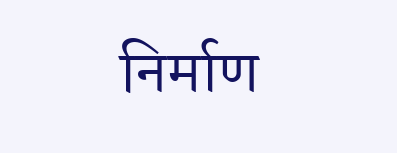निर्माण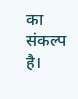का संकल्प है।